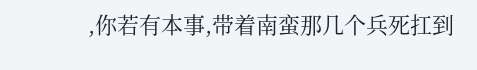,你若有本事,带着南蛮那几个兵死扛到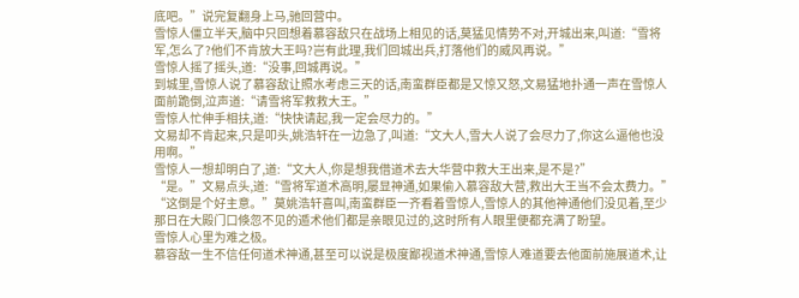底吧。”说完复翻身上马,驰回营中。
雪惊人僵立半天,脑中只回想着慕容敌只在战场上相见的话,莫猛见情势不对,开城出来,叫道:“雪将军,怎么了?他们不肯放大王吗?岂有此理,我们回城出兵,打落他们的威风再说。”
雪惊人摇了摇头,道:“没事,回城再说。”
到城里,雪惊人说了慕容敌让照水考虑三天的话,南蛮群臣都是又惊又怒,文易猛地扑通一声在雪惊人面前跪倒,泣声道:“请雪将军救救大王。”
雪惊人忙伸手相扶,道:“快快请起,我一定会尽力的。”
文易却不肯起来,只是叩头,姚浩轩在一边急了,叫道:“文大人,雪大人说了会尽力了,你这么逼他也没用啊。”
雪惊人一想却明白了,道:“文大人,你是想我借道术去大华营中救大王出来,是不是?”
“是。”文易点头,道:“雪将军道术高明,屡显神通,如果偷入慕容敌大营,救出大王当不会太费力。”
“这倒是个好主意。”莫姚浩轩喜叫,南蛮群臣一齐看着雪惊人,雪惊人的其他神通他们没见着,至少那日在大殿门口倏忽不见的遁术他们都是亲眼见过的,这时所有人眼里便都充满了盼望。
雪惊人心里为难之极。
慕容敌一生不信任何道术神通,甚至可以说是极度鄙视道术神通,雪惊人难道要去他面前施展道术,让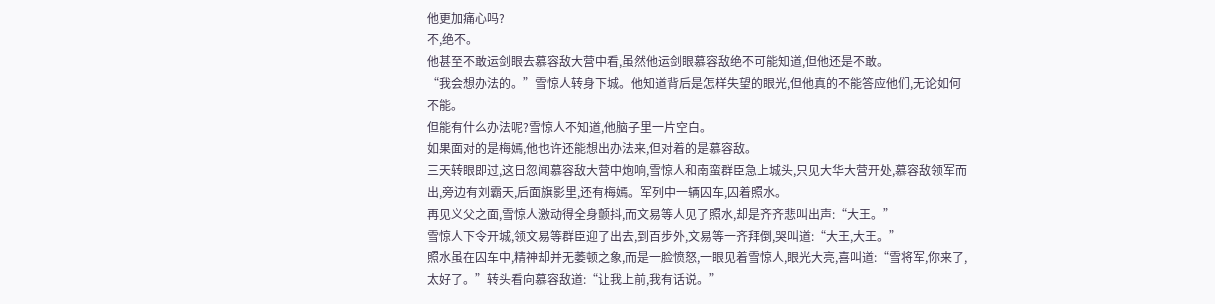他更加痛心吗?
不,绝不。
他甚至不敢运剑眼去慕容敌大营中看,虽然他运剑眼慕容敌绝不可能知道,但他还是不敢。
“我会想办法的。”雪惊人转身下城。他知道背后是怎样失望的眼光,但他真的不能答应他们,无论如何不能。
但能有什么办法呢?雪惊人不知道,他脑子里一片空白。
如果面对的是梅嫣,他也许还能想出办法来,但对着的是慕容敌。
三天转眼即过,这日忽闻慕容敌大营中炮响,雪惊人和南蛮群臣急上城头,只见大华大营开处,慕容敌领军而出,旁边有刘霸天,后面旗影里,还有梅嫣。军列中一辆囚车,囚着照水。
再见义父之面,雪惊人激动得全身颤抖,而文易等人见了照水,却是齐齐悲叫出声:“大王。”
雪惊人下令开城,领文易等群臣迎了出去,到百步外,文易等一齐拜倒,哭叫道:“大王,大王。”
照水虽在囚车中,精神却并无萎顿之象,而是一脸愤怒,一眼见着雪惊人,眼光大亮,喜叫道:“雪将军,你来了,太好了。”转头看向慕容敌道:“让我上前,我有话说。”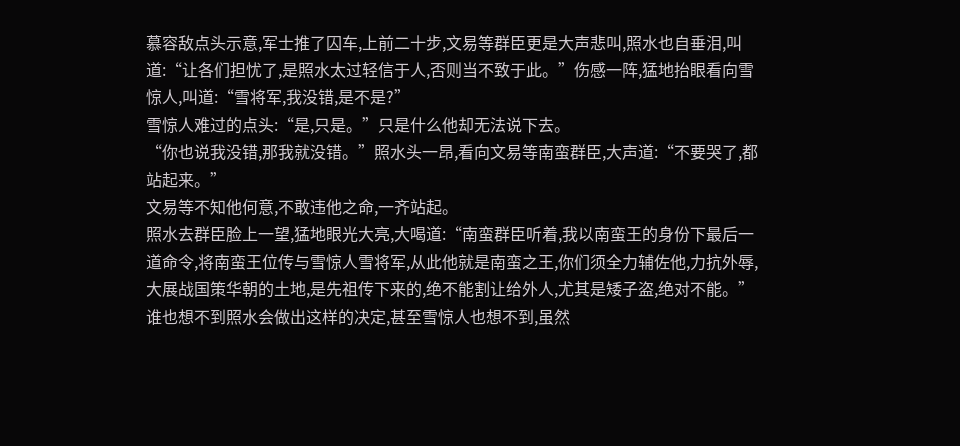慕容敌点头示意,军士推了囚车,上前二十步,文易等群臣更是大声悲叫,照水也自垂泪,叫道:“让各们担忧了,是照水太过轻信于人,否则当不致于此。”伤感一阵,猛地抬眼看向雪惊人,叫道:“雪将军,我没错,是不是?”
雪惊人难过的点头:“是,只是。”只是什么他却无法说下去。
“你也说我没错,那我就没错。”照水头一昂,看向文易等南蛮群臣,大声道:“不要哭了,都站起来。”
文易等不知他何意,不敢违他之命,一齐站起。
照水去群臣脸上一望,猛地眼光大亮,大喝道:“南蛮群臣听着,我以南蛮王的身份下最后一道命令,将南蛮王位传与雪惊人雪将军,从此他就是南蛮之王,你们须全力辅佐他,力抗外辱,大展战国策华朝的土地,是先祖传下来的,绝不能割让给外人,尤其是矮子盗,绝对不能。”
谁也想不到照水会做出这样的决定,甚至雪惊人也想不到,虽然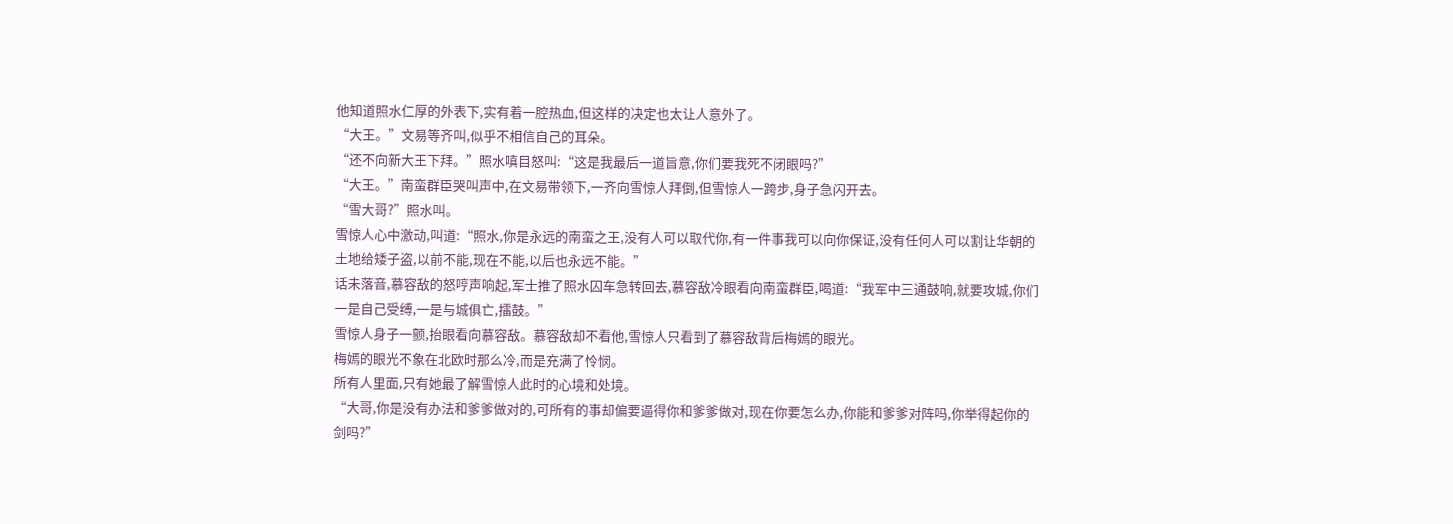他知道照水仁厚的外表下,实有着一腔热血,但这样的决定也太让人意外了。
“大王。”文易等齐叫,似乎不相信自己的耳朵。
“还不向新大王下拜。”照水嗔目怒叫:“这是我最后一道旨意,你们要我死不闭眼吗?”
“大王。”南蛮群臣哭叫声中,在文易带领下,一齐向雪惊人拜倒,但雪惊人一跨步,身子急闪开去。
“雪大哥?”照水叫。
雪惊人心中激动,叫道:“照水,你是永远的南蛮之王,没有人可以取代你,有一件事我可以向你保证,没有任何人可以割让华朝的土地给矮子盗,以前不能,现在不能,以后也永远不能。”
话未落音,慕容敌的怒哼声响起,军士推了照水囚车急转回去,慕容敌冷眼看向南蛮群臣,喝道:“我军中三通鼓响,就要攻城,你们一是自己受缚,一是与城俱亡,擂鼓。”
雪惊人身子一颤,抬眼看向慕容敌。慕容敌却不看他,雪惊人只看到了慕容敌背后梅嫣的眼光。
梅嫣的眼光不象在北欧时那么冷,而是充满了怜悯。
所有人里面,只有她最了解雪惊人此时的心境和处境。
“大哥,你是没有办法和爹爹做对的,可所有的事却偏要逼得你和爹爹做对,现在你要怎么办,你能和爹爹对阵吗,你举得起你的剑吗?”